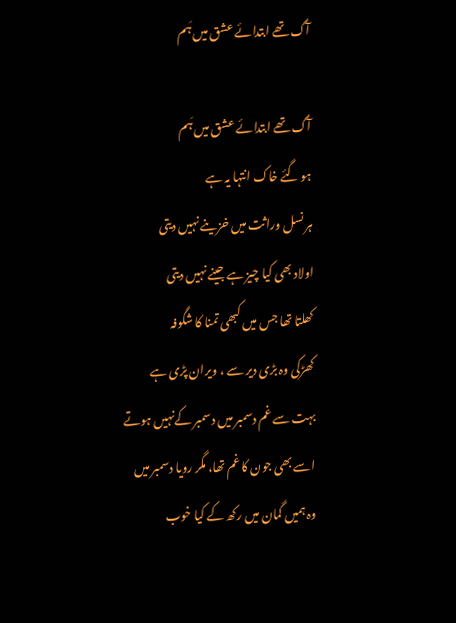آگ تھے ابتدائے عشق میں ہَم

آگ تھے ابتدائے عشق میں ہَم
ہو گئے خاک انتہا یہ ہے
ہر نسل وراثت میں خزینے نہیں دیتی
اولاد بھی کیا چیز ہے جینے نہیں دیتی
کھلتا تھا جس میں کبھی تمنا کا شگوفہ
کھڑکی وہ بڑی دیر سے ، ویران پڑی ہے
بہت سے غم دسمبر میں دسمبر کےنہیں ہوتے
اسے بھی جون کا غم تھا، مگر رویا دسمبر میں
وہ ہمیں گمان میں رکھ کے کیا خوب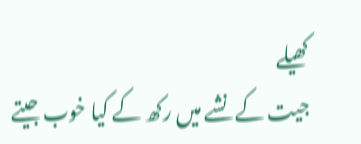کھیلے
جیت کے نشے میں رکھ کے کیا خوب جیتے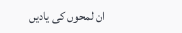ان لمحوں کی یادیں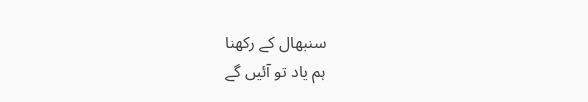سنبھال کے رکھنا
ہم یاد تو آئیں گے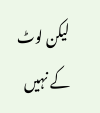لیکن لوٹ کے نہیں